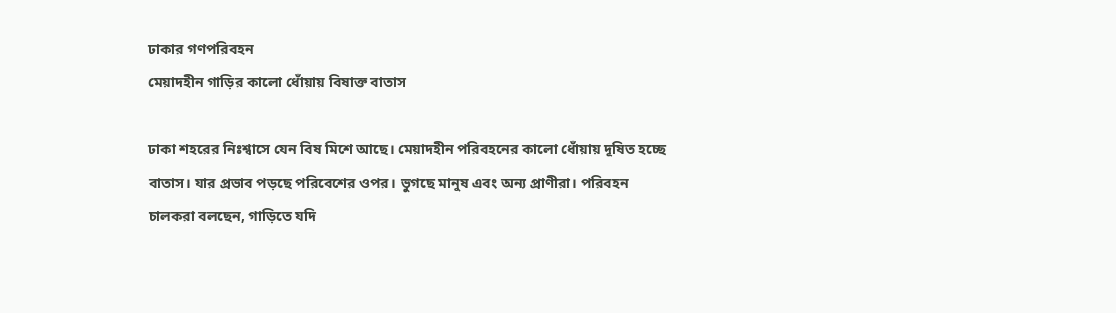ঢাকার গণপরিবহন
মেয়াদহীন গাড়ির কালো ধোঁয়ায় বিষাক্ত বাতাস

ঢাকা শহরের নিঃশ্বাসে যেন বিষ মিশে আছে। মেয়াদহীন পরিবহনের কালো ধোঁয়ায় দূষিত হচ্ছে বাতাস। যার প্রভাব পড়ছে পরিবেশের ওপর। ভুগছে মানুষ এবং অন্য প্রাণীরা। পরিবহন চালকরা বলছেন, গাড়িতে যদি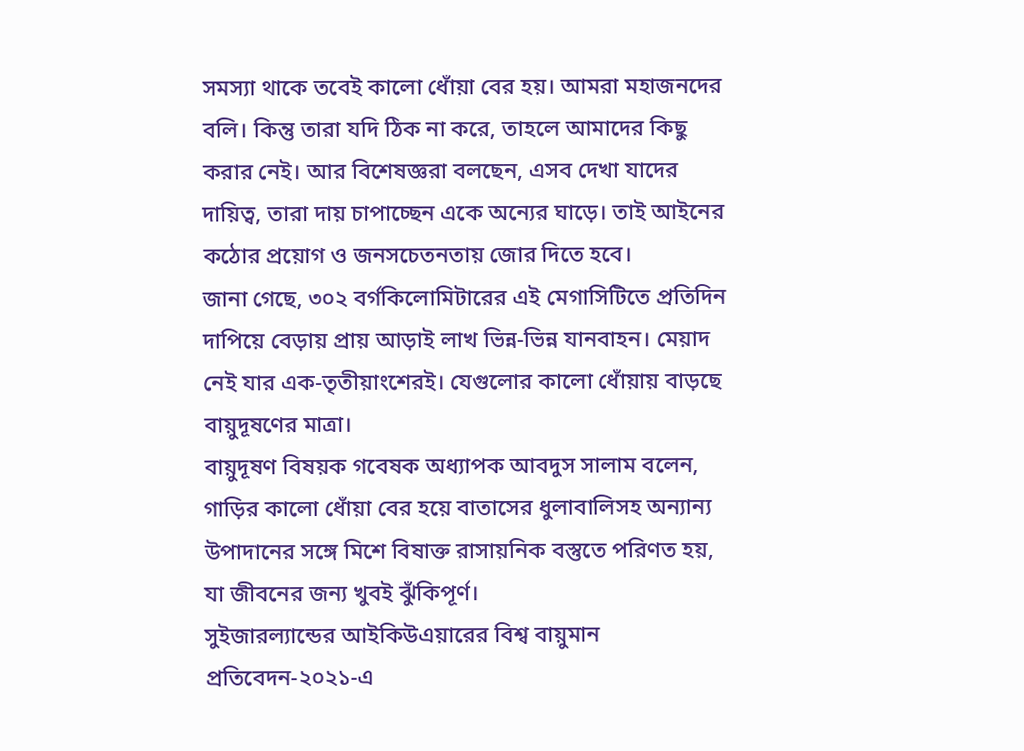সমস্যা থাকে তবেই কালো ধোঁয়া বের হয়। আমরা মহাজনদের বলি। কিন্তু তারা যদি ঠিক না করে, তাহলে আমাদের কিছু করার নেই। আর বিশেষজ্ঞরা বলছেন, এসব দেখা যাদের দায়িত্ব, তারা দায় চাপাচ্ছেন একে অন্যের ঘাড়ে। তাই আইনের কঠোর প্রয়োগ ও জনসচেতনতায় জোর দিতে হবে।
জানা গেছে, ৩০২ বর্গকিলোমিটারের এই মেগাসিটিতে প্রতিদিন দাপিয়ে বেড়ায় প্রায় আড়াই লাখ ভিন্ন-ভিন্ন যানবাহন। মেয়াদ নেই যার এক-তৃতীয়াংশেরই। যেগুলোর কালো ধোঁয়ায় বাড়ছে বায়ুদূষণের মাত্রা।
বায়ুদূষণ বিষয়ক গবেষক অধ্যাপক আবদুস সালাম বলেন, গাড়ির কালো ধোঁয়া বের হয়ে বাতাসের ধুলাবালিসহ অন্যান্য উপাদানের সঙ্গে মিশে বিষাক্ত রাসায়নিক বস্তুতে পরিণত হয়, যা জীবনের জন্য খুবই ঝুঁকিপূর্ণ।
সুইজারল্যান্ডের আইকিউএয়ারের বিশ্ব বায়ুমান প্রতিবেদন-২০২১-এ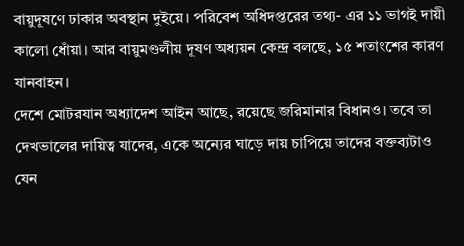বায়ুদূষণে ঢাকার অবস্থান দুইয়ে। পরিবেশ অধিদপ্তরের তথ্য- এর ১১ ভাগই দায়ী কালো ধোঁয়া। আর বায়ুমণ্ডলীয় দূষণ অধ্যয়ন কেন্দ্র বলছে, ১৫ শতাংশের কারণ যানবাহন।
দেশে মোটরযান অধ্যাদেশ আইন আছে, রয়েছে জরিমানার বিধানও। তবে তা দেখভালের দায়িত্ব যাদের, একে অন্যের ঘাড়ে দায় চাপিয়ে তাদের বক্তব্যটাও যেন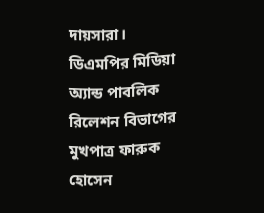দায়সারা।
ডিএমপির মিডিয়া অ্যান্ড পাবলিক রিলেশন বিভাগের মুখপাত্র ফারুক হোসেন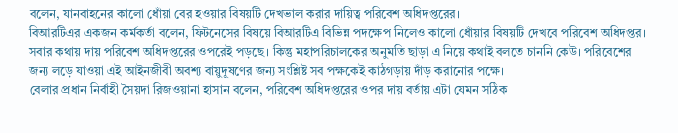বলেন, যানবাহনের কালো ধোঁয়া বের হওয়ার বিষয়টি দেখভাল করার দায়িত্ব পরিবেশ অধিদপ্তরের।
বিআরটিএর একজন কর্মকর্তা বলেন, ফিটনেসের বিষয়ে বিআরটিএ বিভিন্ন পদক্ষেপ নিলেও কালো ধোঁয়ার বিষয়টি দেখবে পরিবেশ অধিদপ্তর।
সবার কথায় দায় পরিবেশ অধিদপ্তরের ওপরেই পড়ছে। কিন্তু মহাপরিচালকের অনুমতি ছাড়া এ নিয়ে কথাই বলতে চাননি কেউ। পরিবেশের জন্য লড়ে যাওয়া এই আইনজীবী অবশ্য বায়ুদূষণের জন্য সংশ্লিষ্ট সব পক্ষকেই কাঠগড়ায় দাঁড় করানোর পক্ষে।
বেলার প্রধান নির্বাহী সৈয়দা রিজওয়ানা হাসান বলেন, পরিবেশ অধিদপ্তরের ওপর দায় বর্তায় এটা যেমন সঠিক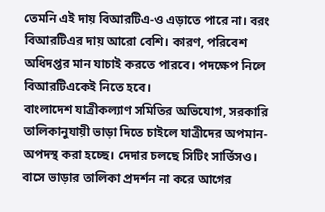তেমনি এই দায় বিআরটিএ-ও এড়াতে পারে না। বরং বিআরটিএর দায় আরো বেশি। কারণ, পরিবেশ অধিদপ্তর মান যাচাই করতে পারবে। পদক্ষেপ নিলে বিআরটিএকেই নিতে হবে।
বাংলাদেশ যাত্রীকল্যাণ সমিতির অভিযোগ, সরকারি তালিকানুযায়ী ভাড়া দিতে চাইলে যাত্রীদের অপমান-অপদস্থ করা হচ্ছে। দেদার চলছে সিটিং সার্ভিসও। বাসে ভাড়ার তালিকা প্রদর্শন না করে আগের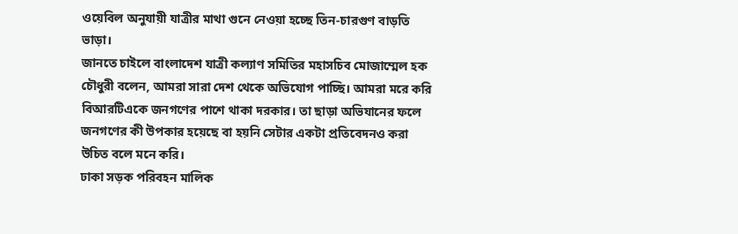ওয়েবিল অনুযায়ী যাত্রীর মাথা গুনে নেওয়া হচ্ছে তিন-চারগুণ বাড়তি ভাড়া।
জানতে চাইলে বাংলাদেশ যাত্রী কল্যাণ সমিতির মহাসচিব মোজাম্মেল হক চৌধুরী বলেন, আমরা সারা দেশ থেকে অভিযোগ পাচ্ছি। আমরা মরে করি বিআরটিএকে জনগণের পাশে থাকা দরকার। তা ছাড়া অভিযানের ফলে জনগণের কী উপকার হয়েছে বা হয়নি সেটার একটা প্রতিবেদনও করা উচিত বলে মনে করি।
ঢাকা সড়ক পরিবহন মালিক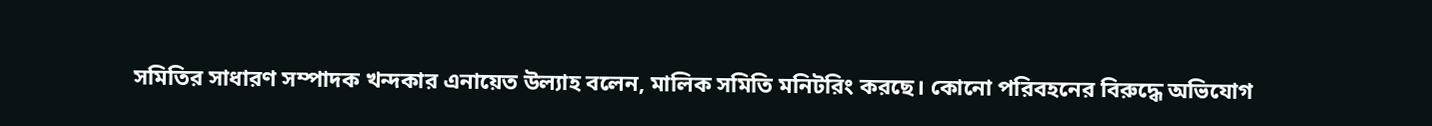সমিতির সাধারণ সম্পাদক খন্দকার এনায়েত উল্যাহ বলেন, মালিক সমিতি মনিটরিং করছে। কোনো পরিবহনের বিরুদ্ধে অভিযোগ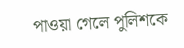পাওয়া গেলে পুলিশকে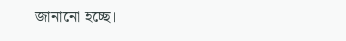জানানো হচ্ছে।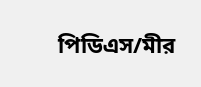পিডিএস/মীর